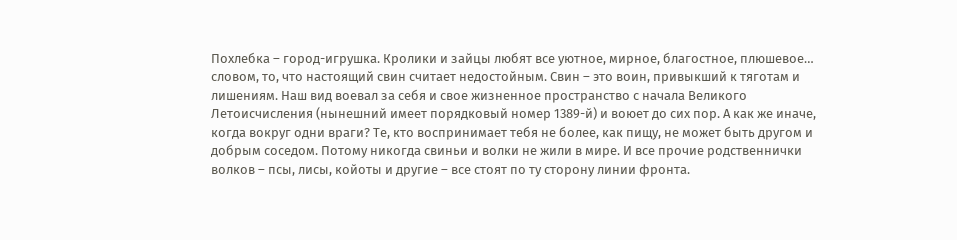Похлебка – город-игрушка. Кролики и зайцы любят все уютное, мирное, благостное, плюшевое… словом, то, что настоящий свин считает недостойным. Свин – это воин, привыкший к тяготам и лишениям. Наш вид воевал за себя и свое жизненное пространство с начала Великого Летоисчисления (нынешний имеет порядковый номер 1389-й) и воюет до сих пор. А как же иначе, когда вокруг одни враги? Те, кто воспринимает тебя не более, как пищу, не может быть другом и добрым соседом. Потому никогда свиньи и волки не жили в мире. И все прочие родственнички волков – псы, лисы, койоты и другие – все стоят по ту сторону линии фронта.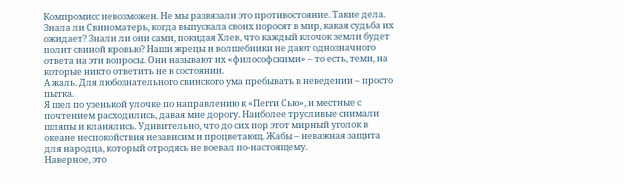Компромисс невозможен. Не мы развязали это противостояние. Такие дела.
Знала ли Свиноматерь, когда выпускала своих поросят в мир, какая судьба их ожидает? Знали ли они сами, покидая Хлев, что каждый клочок земли будет полит свиной кровью? Наши жрецы и волшебники не дают однозначного ответа на эти вопросы. Они называют их «философскими» – то есть, теми, на которые никто ответить не в состоянии.
А жаль. Для любознательного свинского ума пребывать в неведении – просто пытка.
Я шел по узенькой улочке по направлению к «Пегги Сью», и местные с почтением расходились, давая мне дорогу. Наиболее трусливые снимали шляпы и кланялись. Удивительно, что до сих пор этот мирный уголок в океане неспокойствия независим и процветающ. Жабы – неважная защита для народца, который отродясь не воевал по-настоящему.
Наверное, это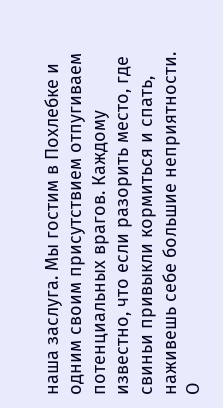наша заслуга. Мы гостим в Похлебке и одним своим присутствием отпугиваем потенциальных врагов. Каждому известно, что если разорить место, где свиньи привыкли кормиться и спать, наживешь себе большие неприятности.
О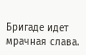Бригаде идет мрачная слава.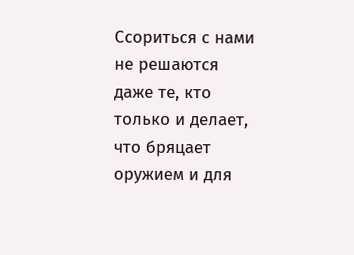Ссориться с нами не решаются даже те, кто только и делает, что бряцает оружием и для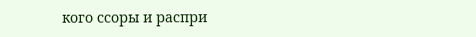кого ссоры и распри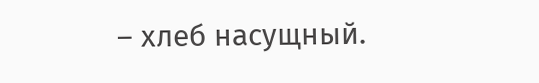– хлеб насущный.